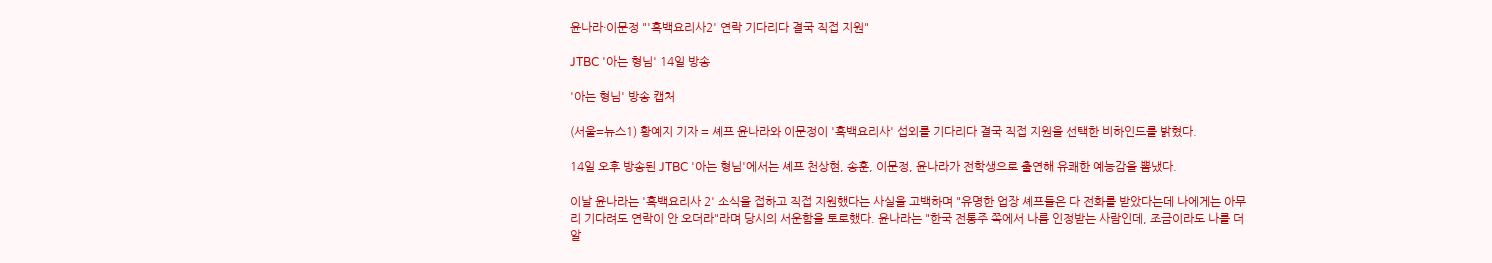윤나라·이문정 "'흑백요리사2' 연락 기다리다 결국 직접 지원"

JTBC '아는 형님' 14일 방송

'아는 형님' 방송 캡처

(서울=뉴스1) 황예지 기자 = 셰프 윤나라와 이문정이 '흑백요리사' 섭외를 기다리다 결국 직접 지원을 선택한 비하인드를 밝혔다.

14일 오후 방송된 JTBC '아는 형님'에서는 셰프 천상현, 송훈, 이문정, 윤나라가 전학생으로 출연해 유쾌한 예능감을 뽐냈다.

이날 윤나라는 '흑백요리사 2' 소식을 접하고 직접 지원했다는 사실을 고백하며 "유명한 업장 셰프들은 다 전화를 받았다는데 나에게는 아무리 기다려도 연락이 안 오더라"라며 당시의 서운함을 토로했다. 윤나라는 "한국 전통주 쪽에서 나름 인정받는 사람인데, 조금이라도 나를 더 알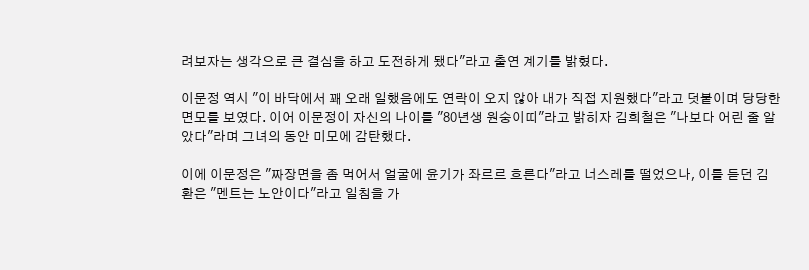려보자는 생각으로 큰 결심을 하고 도전하게 됐다"라고 출연 계기를 밝혔다.

이문정 역시 "이 바닥에서 꽤 오래 일했음에도 연락이 오지 않아 내가 직접 지원했다"라고 덧붙이며 당당한 면모를 보였다. 이어 이문정이 자신의 나이를 "80년생 원숭이띠"라고 밝히자 김희철은 "나보다 어린 줄 알았다"라며 그녀의 동안 미모에 감탄했다.

이에 이문정은 "짜장면을 좀 먹어서 얼굴에 윤기가 좌르르 흐른다"라고 너스레를 떨었으나, 이를 듣던 김환은 "멘트는 노안이다"라고 일침을 가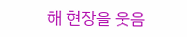해 현장을 웃음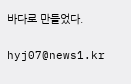바다로 만들었다.

hyj07@news1.kr